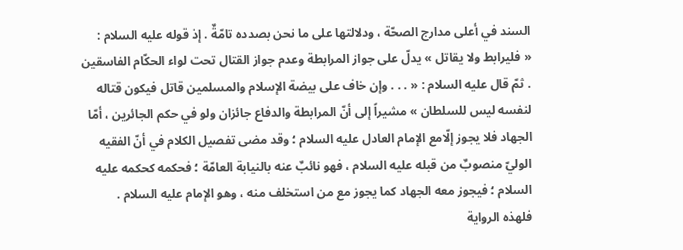السند في أعلى مدارج الصحّة ، ودلالتها على ما نحن بصدده تامّةٌ . إذ قوله عليه السلام :
« فليرابط ولا يقاتل » يدلّ على جواز المرابطة وعدم جواز القتال تحت لواء الحكّام الفاسقين . ثمّ قال عليه السلام : « . . . وإن خاف على بيضة الإسلام والمسلمين قاتل فيكون قتاله لنفسه ليس للسلطان » مشيراً إلى أنّ المرابطة والدفاع جائزان ولو في حكم الجائرين ، أمّا الجهاد فلا يجوز إلّامع الإمام العادل عليه السلام ؛ وقد مضى تفصيل الكلام في أنّ الفقيه الوليّ منصوبٌ من قبله عليه السلام ، فهو نائبٌ عنه بالنيابة العامّة ؛ فحكمه كحكمه عليه السلام ؛ فيجوز معه الجهاد كما يجوز مع من استخلف منه ، وهو الإمام عليه السلام .
فلهذه الرواية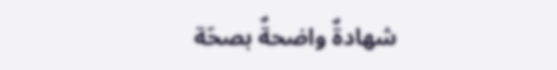شهادةٌ واضحةٌ بصحّة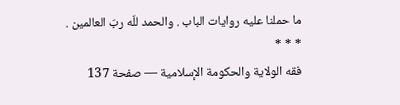ما حملنا عليه روايات الباب . والحمد للّه ربّ العالمين .
* * *
فقه الولاية والحكومة الإسلامية — صفحة 137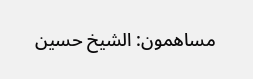مساهمون: الشيخ حسين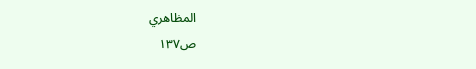المظاهري
ص١٣٧